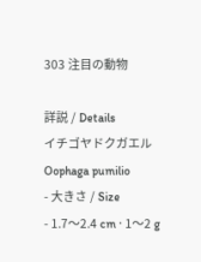303 注目の動物

詳説 / Details
イチゴヤドクガエル
Oophaga pumilio
- 大きさ / Size
- 1.7〜2.4 cm · 1〜2 g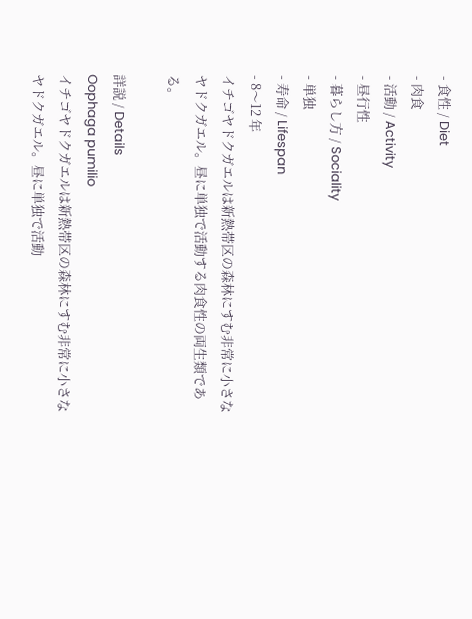- 食性 / Diet
- 肉食
- 活動 / Activity
- 昼行性
- 暮らし方 / Sociality
- 単独
- 寿命 / Lifespan
- 8〜12 年
イチゴヤドクガエルは新熱帯区の森林にすむ非常に小さなヤドクガエル。昼に単独で活動する肉食性の両生類である。

詳説 / Details
Oophaga pumilio
イチゴヤドクガエルは新熱帯区の森林にすむ非常に小さなヤドクガエル。昼に単独で活動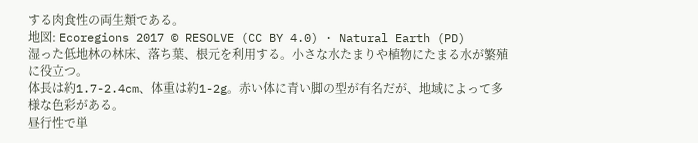する肉食性の両生類である。
地図: Ecoregions 2017 © RESOLVE (CC BY 4.0) · Natural Earth (PD)
湿った低地林の林床、落ち葉、根元を利用する。小さな水たまりや植物にたまる水が繁殖に役立つ。
体長は約1.7-2.4cm、体重は約1-2g。赤い体に青い脚の型が有名だが、地域によって多様な色彩がある。
昼行性で単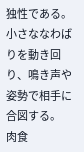独性である。小さななわばりを動き回り、鳴き声や姿勢で相手に合図する。
肉食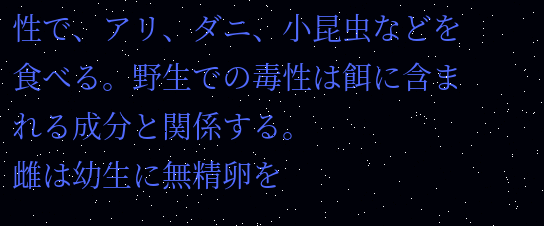性で、アリ、ダニ、小昆虫などを食べる。野生での毒性は餌に含まれる成分と関係する。
雌は幼生に無精卵を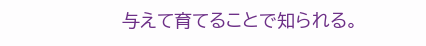与えて育てることで知られる。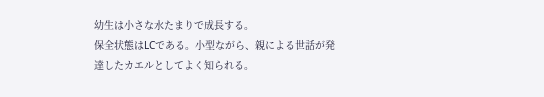幼生は小さな水たまりで成長する。
保全状態はLCである。小型ながら、親による世話が発達したカエルとしてよく知られる。